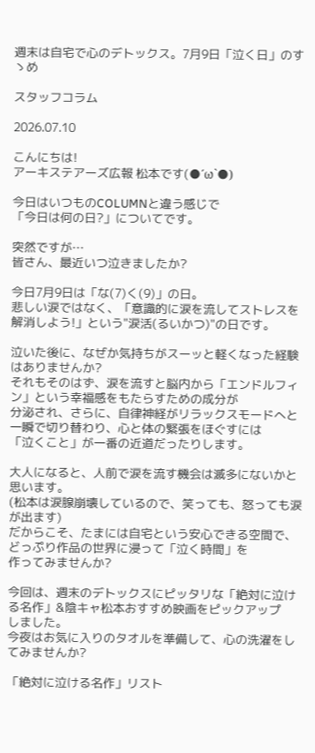週末は自宅で心のデトックス。7月9日「泣く日」のすゝめ

スタッフコラム

2026.07.10

こんにちは!
アーキステアーズ広報 松本です(●´ω`●)

今日はいつものCOLUMNと違う感じで
「今日は何の日?」についてです。

突然ですが…
皆さん、最近いつ泣きましたか?

今日7月9日は「な(7)く(9)」の日。
悲しい涙ではなく、「意識的に涙を流してストレスを解消しよう!」という"涙活(るいかつ)"の日です。

泣いた後に、なぜか気持ちがスーッと軽くなった経験はありませんか?
それもそのはず、涙を流すと脳内から「エンドルフィン」という幸福感をもたらすための成分が
分泌され、さらに、自律神経がリラックスモードへと一瞬で切り替わり、心と体の緊張をほぐすには
「泣くこと」が一番の近道だったりします。

大人になると、人前で涙を流す機会は滅多にないかと思います。
(松本は涙腺崩壊しているので、笑っても、怒っても涙が出ます)
だからこそ、たまには自宅という安心できる空間で、どっぷり作品の世界に浸って「泣く時間」を
作ってみませんか?

今回は、週末のデトックスにピッタリな「絶対に泣ける名作」&陰キャ松本おすすめ映画をピックアップ
しました。
今夜はお気に入りのタオルを準備して、心の洗濯をしてみませんか?

「絶対に泣ける名作」リスト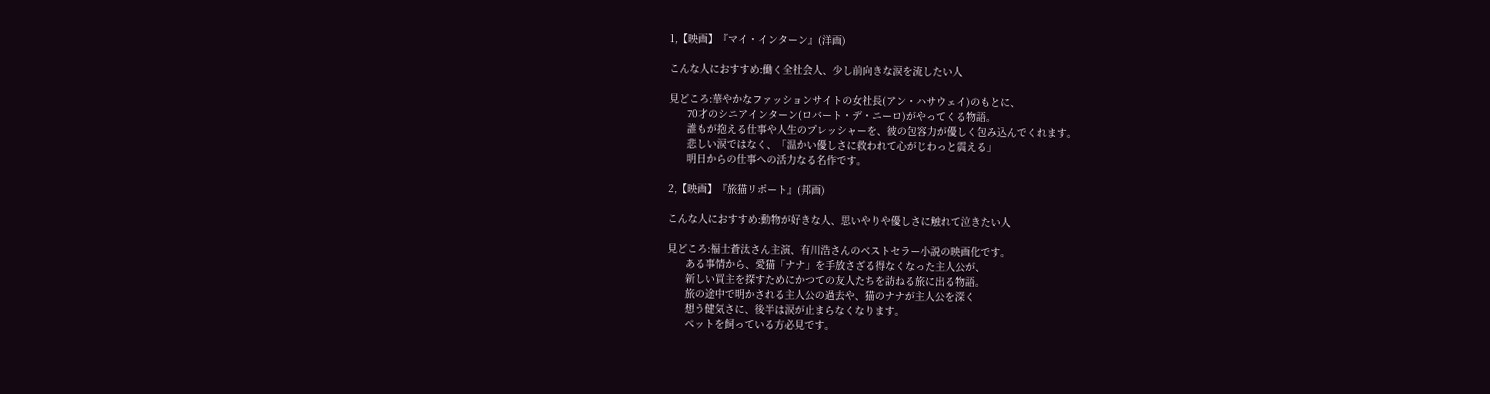1,【映画】『マイ・インターン』(洋画)

こんな人におすすめ:働く全社会人、少し前向きな涙を流したい人

見どころ:華やかなファッションサイトの女社長(アン・ハサウェイ)のもとに、
      70才のシニアインターン(ロバート・デ・ニーロ)がやってくる物語。
      誰もが抱える仕事や人生のプレッシャーを、彼の包容力が優しく包み込んでくれます。
      悲しい涙ではなく、「温かい優しさに救われて心がじわっと震える」
      明日からの仕事への活力なる名作です。

2,【映画】『旅猫リポート』(邦画)

こんな人におすすめ:動物が好きな人、思いやりや優しさに触れて泣きたい人

見どころ:福士蒼汰さん主演、有川浩さんのベストセラー小説の映画化です。
      ある事情から、愛猫「ナナ」を手放さざる得なくなった主人公が、
      新しい買主を探すためにかつての友人たちを訪ねる旅に出る物語。
      旅の途中で明かされる主人公の過去や、猫のナナが主人公を深く
      想う健気さに、後半は涙が止まらなくなります。
      ペットを飼っている方必見です。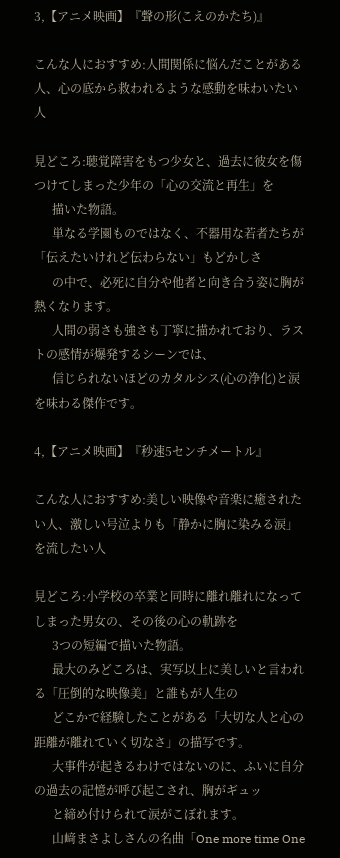3,【アニメ映画】『聲の形(こえのかたち)』

こんな人におすすめ:人間関係に悩んだことがある人、心の底から救われるような感動を味わいたい人

見どころ:聴覚障害をもつ少女と、過去に彼女を傷つけてしまった少年の「心の交流と再生」を
      描いた物語。
      単なる学園ものではなく、不器用な若者たちが「伝えたいけれど伝わらない」もどかしさ
      の中で、必死に自分や他者と向き合う姿に胸が熱くなります。
      人間の弱さも強さも丁寧に描かれており、ラストの感情が爆発するシーンでは、
      信じられないほどのカタルシス(心の浄化)と涙を味わる傑作です。

4,【アニメ映画】『秒速5センチメートル』

こんな人におすすめ:美しい映像や音楽に癒されたい人、激しい号泣よりも「静かに胸に染みる涙」を流したい人

見どころ:小学校の卒業と同時に離れ離れになってしまった男女の、その後の心の軌跡を
      3つの短編で描いた物語。
      最大のみどころは、実写以上に美しいと言われる「圧倒的な映像美」と誰もが人生の
      どこかで経験したことがある「大切な人と心の距離が離れていく切なさ」の描写です。
      大事件が起きるわけではないのに、ふいに自分の過去の記憶が呼び起こされ、胸がギュッ
      と締め付けられて涙がこぼれます。
      山﨑まさよしさんの名曲「One more time One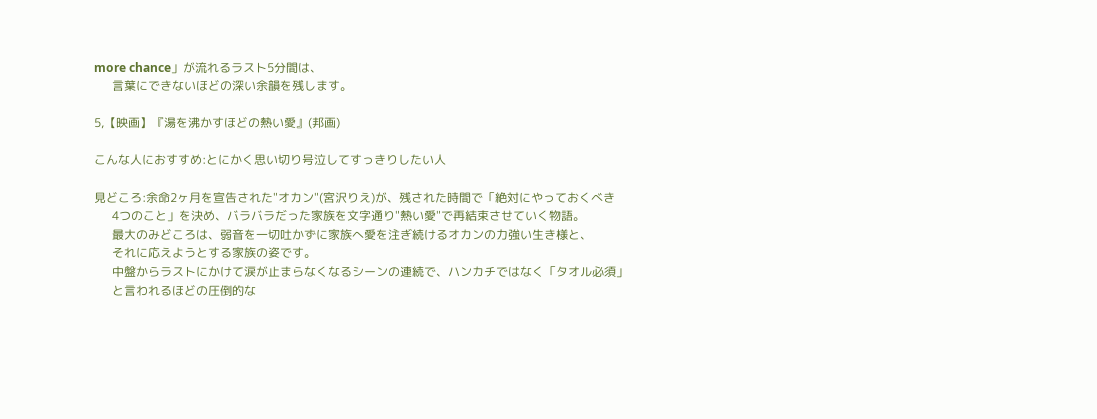more chance」が流れるラスト5分間は、
      言葉にできないほどの深い余韻を残します。

5,【映画】『湯を沸かすほどの熱い愛』(邦画)

こんな人におすすめ:とにかく思い切り号泣してすっきりしたい人

見どころ:余命2ヶ月を宣告された"オカン"(宮沢りえ)が、残された時間で「絶対にやっておくべき
      4つのこと」を決め、バラバラだった家族を文字通り"熱い愛"で再結束させていく物語。
      最大のみどころは、弱音を一切吐かずに家族へ愛を注ぎ続けるオカンの力強い生き様と、
      それに応えようとする家族の姿です。
      中盤からラストにかけて涙が止まらなくなるシーンの連続で、ハンカチではなく「タオル必須」
      と言われるほどの圧倒的な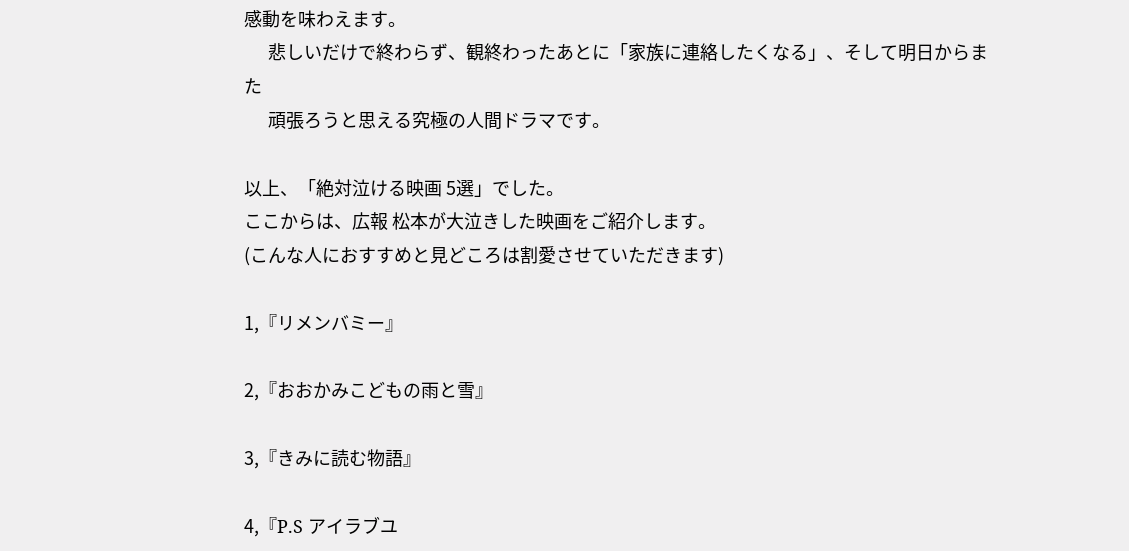感動を味わえます。
      悲しいだけで終わらず、観終わったあとに「家族に連絡したくなる」、そして明日からまた
      頑張ろうと思える究極の人間ドラマです。

以上、「絶対泣ける映画 5選」でした。
ここからは、広報 松本が大泣きした映画をご紹介します。
(こんな人におすすめと見どころは割愛させていただきます)

1,『リメンバミー』

2,『おおかみこどもの雨と雪』

3,『きみに読む物語』

4,『P.S アイラブユ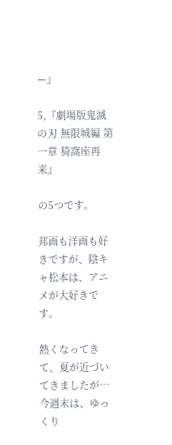ー』

5,『劇場版鬼滅の刃 無限城編 第一章 猗窩座再来』

の5つです。

邦画も洋画も好きですが、陰キャ松本は、アニメが大好きです。

熱くなってきて、夏が近づいてきましたが…
今週末は、ゆっくり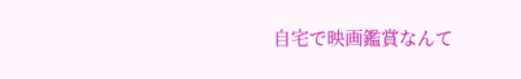自宅で映画鑑賞なんて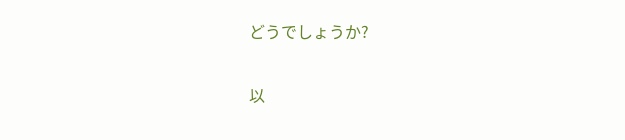どうでしょうか?

以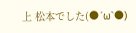上 松本でした(●´ω`●)